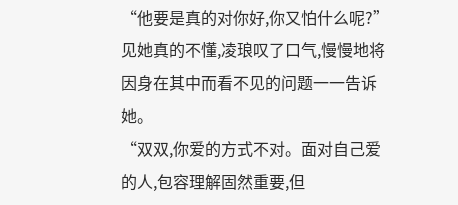“他要是真的对你好,你又怕什么呢?”
见她真的不懂,凌琅叹了口气,慢慢地将因身在其中而看不见的问题一一告诉她。
“双双,你爱的方式不对。面对自己爱的人,包容理解固然重要,但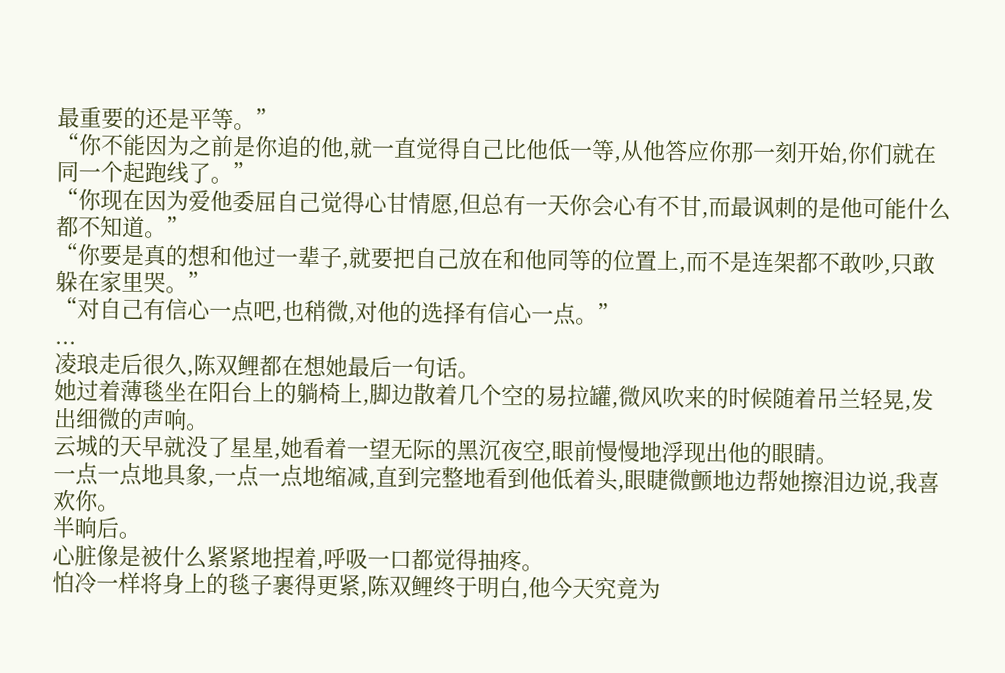最重要的还是平等。”
“你不能因为之前是你追的他,就一直觉得自己比他低一等,从他答应你那一刻开始,你们就在同一个起跑线了。”
“你现在因为爱他委屈自己觉得心甘情愿,但总有一天你会心有不甘,而最讽刺的是他可能什么都不知道。”
“你要是真的想和他过一辈子,就要把自己放在和他同等的位置上,而不是连架都不敢吵,只敢躲在家里哭。”
“对自己有信心一点吧,也稍微,对他的选择有信心一点。”
...
凌琅走后很久,陈双鲤都在想她最后一句话。
她过着薄毯坐在阳台上的躺椅上,脚边散着几个空的易拉罐,微风吹来的时候随着吊兰轻晃,发出细微的声响。
云城的天早就没了星星,她看着一望无际的黑沉夜空,眼前慢慢地浮现出他的眼睛。
一点一点地具象,一点一点地缩减,直到完整地看到他低着头,眼睫微颤地边帮她擦泪边说,我喜欢你。
半晌后。
心脏像是被什么紧紧地捏着,呼吸一口都觉得抽疼。
怕冷一样将身上的毯子裹得更紧,陈双鲤终于明白,他今天究竟为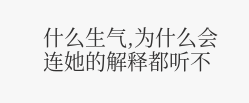什么生气,为什么会连她的解释都听不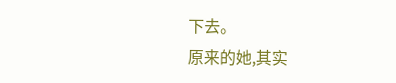下去。
原来的她,其实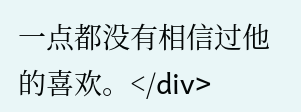一点都没有相信过他的喜欢。</div>